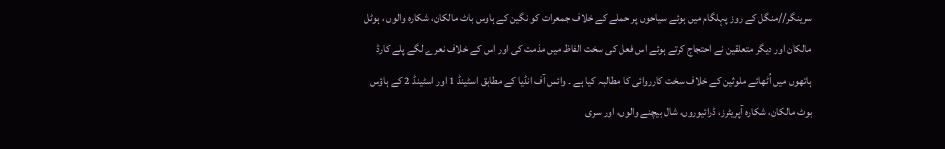سرینگر//منگل کے روز پہلگام میں ہوئے سیاحوں پر حملے کے خلاف جمعرات کو نگین کے ہاوس باٹ مالکان، شکارہ والوں ، ہوٹل مالکان اور دیگر متعلقین نے احتجاج کرتے ہوئے اس فعل کی سخت الفاظ میں مذمت کی اور اس کے خلاف نعرے لگے پلے کارڈ ہاتھوں میں اُٹھائے ملوثین کے خلاف سخت کارروائی کا مطالبہ کیا ہے ۔ وائس آف انڈیا کے مطابق اسٹینڈ 1 اور اسٹینڈ 2 کے ہاؤس بوٹ مالکان، شکارہ آپریٹرز، ڈرائیوروں، شال بیچنے والوں، اور سری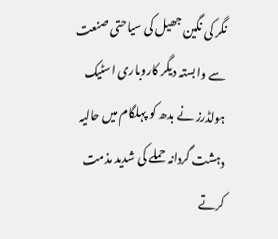نگر کی نگین جھیل کی سیاحتی صنعت سے وابستہ دیگر کاروباری اسٹیک ہولڈرز نے بدھ کو پہلگام میں حالیہ دہشت گردانہ حملے کی شدید مذمت کرتے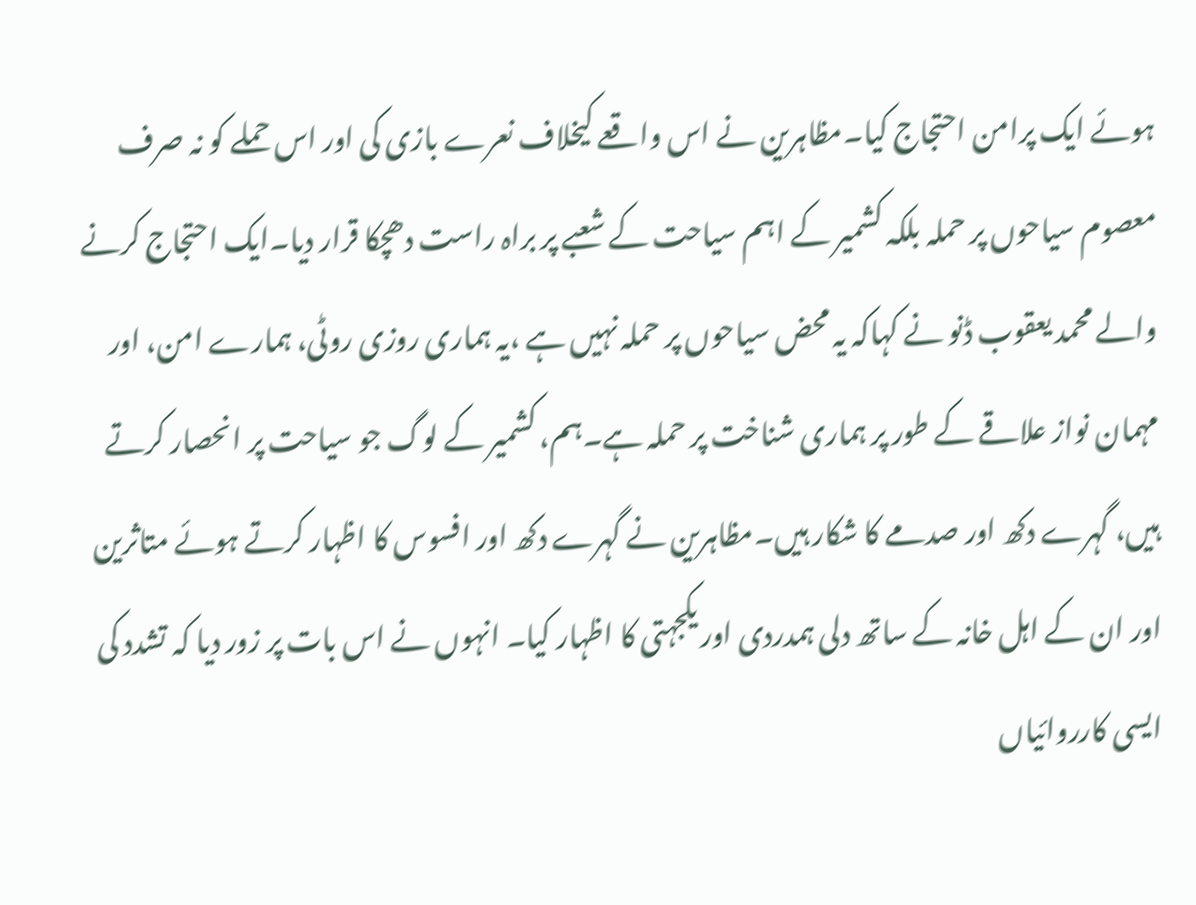ہوئے ایک پرامن احتجاج کیا۔مظاہرین نے اس واقعے کیخلاف نعرے بازی کی اور اس حملے کو نہ صرف معصوم سیاحوں پر حملہ بلکہ کشمیر کے اہم سیاحت کے شعبے پر براہ راست دھچکا قرار دیا۔ایک احتجاج کرنے والے محمد یعقوب ڈنو نے کہاکہ یہ محض سیاحوں پر حملہ نہیں ہے ،یہ ہماری روزی روٹی، ہمارے امن، اور مہمان نواز علاقے کے طور پر ہماری شناخت پر حملہ ہے۔ہم، کشمیر کے لوگ جو سیاحت پر انحصار کرتے ہیں، گہرے دکھ اور صدمے کا شکار ہیں۔مظاہرین نے گہرے دکھ اور افسوس کا اظہار کرتے ہوئے متاثرین اور ان کے اہل خانہ کے ساتھ دلی ہمدردی اور یکجہتی کا اظہار کیا۔ انہوں نے اس بات پر زور دیا کہ تشدد کی ایسی کارروائیاں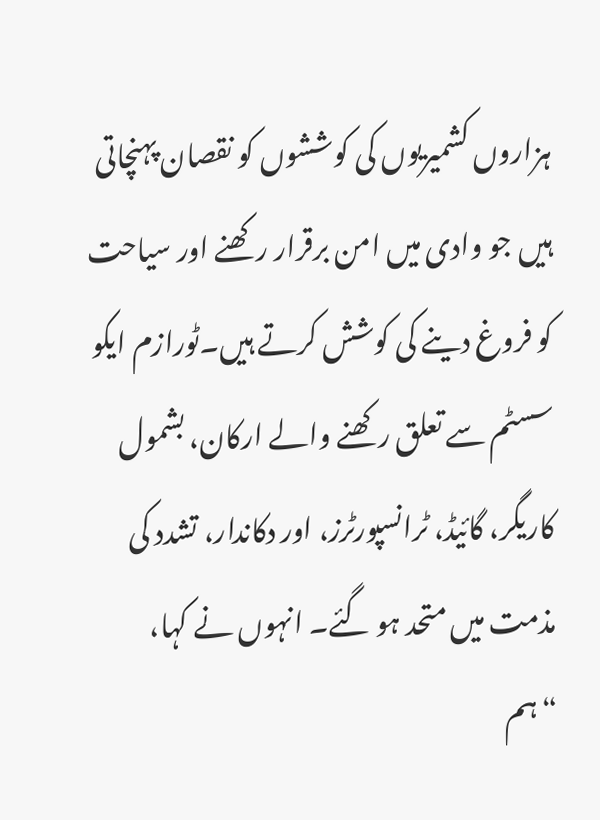ہزاروں کشمیریوں کی کوششوں کو نقصان پہنچاتی ہیں جو وادی میں امن برقرار رکھنے اور سیاحت کو فروغ دینے کی کوشش کرتے ہیں۔ٹورازم ایکو سسٹم سے تعلق رکھنے والے ارکان، بشمول کاریگر، گائیڈ، ٹرانسپورٹرز، اور دکاندار، تشدد کی مذمت میں متحد ہو گئے۔ انہوں نے کہا، “ہم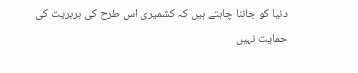دنیا کو جاننا چاہتے ہیں کہ کشمیری اس طرح کی بربریت کی حمایت نہیں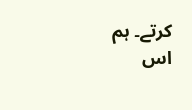کرتے۔ ہم اس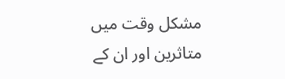مشکل وقت میں متاثرین اور ان کے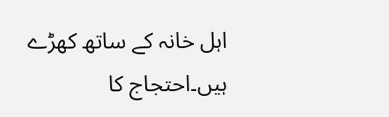اہل خانہ کے ساتھ کھڑے ہیں۔احتجاج کا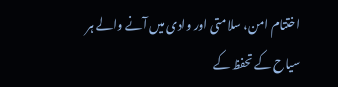اختتام امن، سلامتی اور وادی میں آنے والے ہر سیاح کے تحفظ کے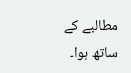مطالبے کے ساتھ ہوا۔